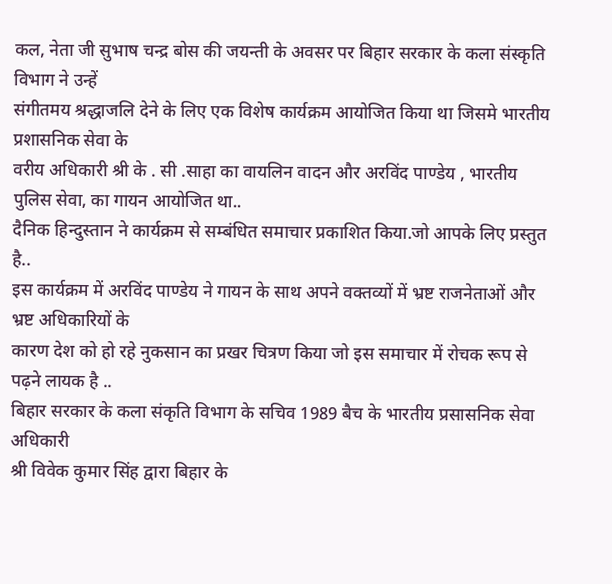कल, नेता जी सुभाष चन्द्र बोस की जयन्ती के अवसर पर बिहार सरकार के कला संस्कृति विभाग ने उन्हें
संगीतमय श्रद्धाजलि देने के लिए एक विशेष कार्यक्रम आयोजित किया था जिसमे भारतीय प्रशासनिक सेवा के
वरीय अधिकारी श्री के . सी .साहा का वायलिन वादन और अरविंद पाण्डेय , भारतीय पुलिस सेवा, का गायन आयोजित था..
दैनिक हिन्दुस्तान ने कार्यक्रम से सम्बंधित समाचार प्रकाशित किया.जो आपके लिए प्रस्तुत है..
इस कार्यक्रम में अरविंद पाण्डेय ने गायन के साथ अपने वक्तव्यों में भ्रष्ट राजनेताओं और भ्रष्ट अधिकारियों के
कारण देश को हो रहे नुकसान का प्रखर चित्रण किया जो इस समाचार में रोचक रूप से पढ़ने लायक है ..
बिहार सरकार के कला संकृति विभाग के सचिव 1989 बैच के भारतीय प्रसासनिक सेवा अधिकारी
श्री विवेक कुमार सिंह द्वारा बिहार के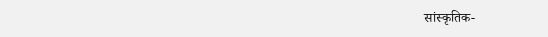सांस्कृतिक-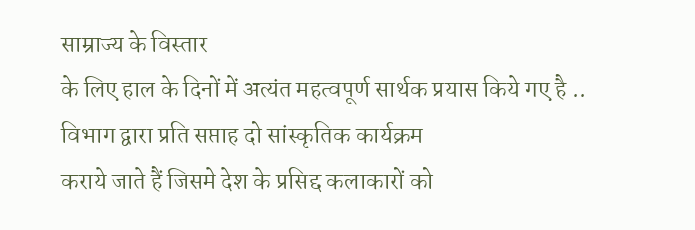साम्राज्य के विस्तार
के लिए हाल के दिनों में अत्यंत महत्वपूर्ण सार्थक प्रयास किये गए है ..
विभाग द्वारा प्रति सप्ताह दो सांस्कृतिक कार्यक्रम
कराये जाते हैं जिसमे देश के प्रसिद्द कलाकारों को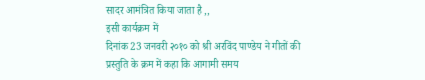सादर आमंत्रित किया जाता है ,,
इसी कार्यक्रम में
दिनांक 23 जनवरी २०१० को श्री अरविंद पाण्डेय ने गीतों की प्रस्तुति के क्रम में कहा कि आगामी समय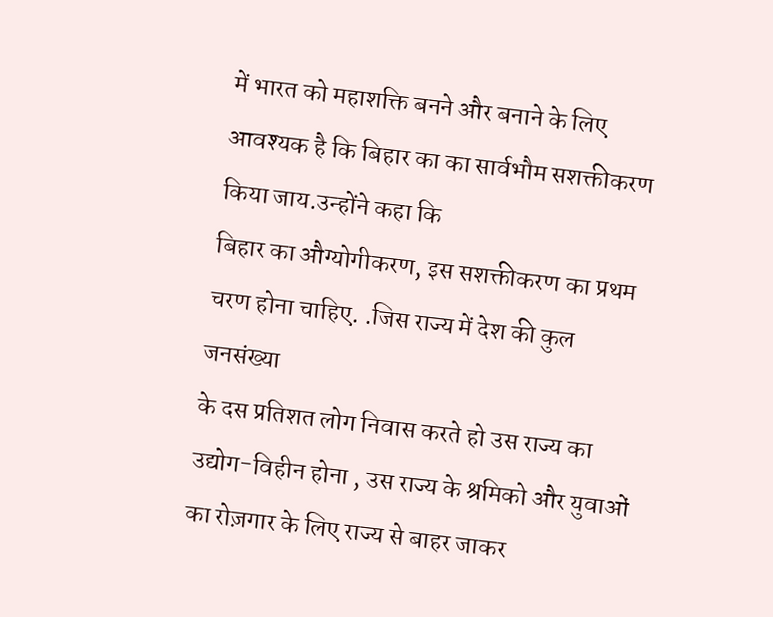में भारत को महाशक्ति बनने और बनाने के लिए आवश्यक है कि बिहार का का सार्वभौम सशक्तीकरण किया जाय.उन्होंने कहा कि
बिहार का औग्योगीकरण, इस सशक्तीकरण का प्रथम चरण होना चाहिए. .जिस राज्य में देश की कुल जनसंख्या
के दस प्रतिशत लोग निवास करते हो उस राज्य का उद्योग-विहीन होना , उस राज्य के श्रमिको और युवाओं का रोज़गार के लिए राज्य से बाहर जाकर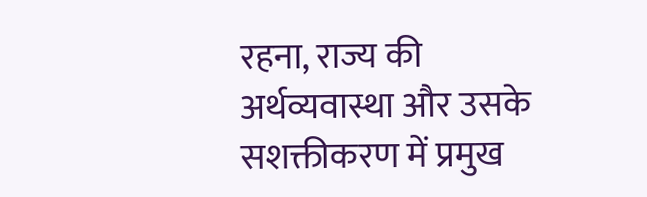रहना, राज्य की अर्थव्यवास्था और उसके सशक्तीकरण में प्रमुख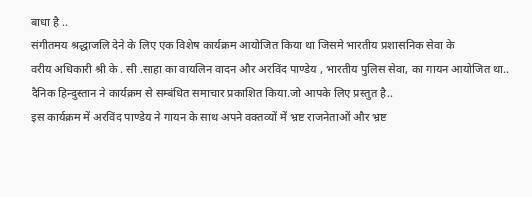बाधा है ..
संगीतमय श्रद्धाजलि देने के लिए एक विशेष कार्यक्रम आयोजित किया था जिसमे भारतीय प्रशासनिक सेवा के
वरीय अधिकारी श्री के . सी .साहा का वायलिन वादन और अरविंद पाण्डेय , भारतीय पुलिस सेवा, का गायन आयोजित था..
दैनिक हिन्दुस्तान ने कार्यक्रम से सम्बंधित समाचार प्रकाशित किया.जो आपके लिए प्रस्तुत है..
इस कार्यक्रम में अरविंद पाण्डेय ने गायन के साथ अपने वक्तव्यों में भ्रष्ट राजनेताओं और भ्रष्ट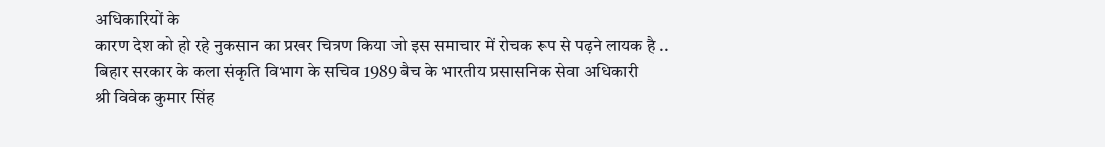अधिकारियों के
कारण देश को हो रहे नुकसान का प्रखर चित्रण किया जो इस समाचार में रोचक रूप से पढ़ने लायक है ..
बिहार सरकार के कला संकृति विभाग के सचिव 1989 बैच के भारतीय प्रसासनिक सेवा अधिकारी
श्री विवेक कुमार सिंह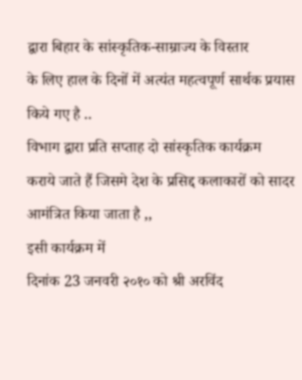द्वारा बिहार के सांस्कृतिक-साम्राज्य के विस्तार
के लिए हाल के दिनों में अत्यंत महत्वपूर्ण सार्थक प्रयास किये गए है ..
विभाग द्वारा प्रति सप्ताह दो सांस्कृतिक कार्यक्रम
कराये जाते हैं जिसमे देश के प्रसिद्द कलाकारों को सादर आमंत्रित किया जाता है ,,
इसी कार्यक्रम में
दिनांक 23 जनवरी २०१० को श्री अरविंद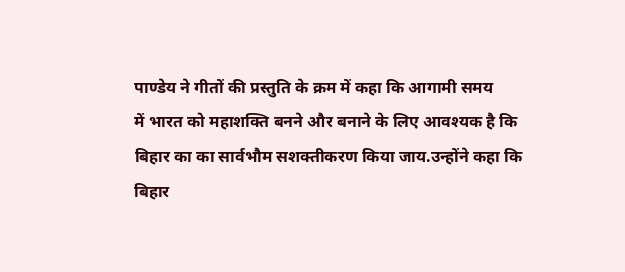पाण्डेय ने गीतों की प्रस्तुति के क्रम में कहा कि आगामी समय
में भारत को महाशक्ति बनने और बनाने के लिए आवश्यक है कि बिहार का का सार्वभौम सशक्तीकरण किया जाय.उन्होंने कहा कि
बिहार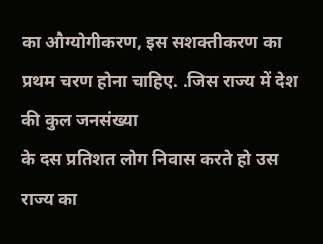का औग्योगीकरण, इस सशक्तीकरण का प्रथम चरण होना चाहिए. .जिस राज्य में देश की कुल जनसंख्या
के दस प्रतिशत लोग निवास करते हो उस राज्य का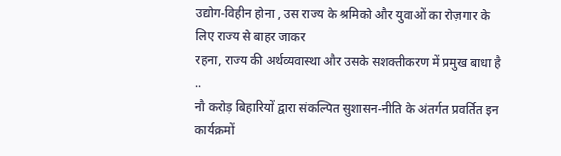उद्योग-विहीन होना , उस राज्य के श्रमिको और युवाओं का रोज़गार के लिए राज्य से बाहर जाकर
रहना, राज्य की अर्थव्यवास्था और उसके सशक्तीकरण में प्रमुख बाधा है ..
नौ करोड़ बिहारियों द्वारा संकल्पित सुशासन-नीति के अंतर्गत प्रवर्तित इन कार्यक्रमों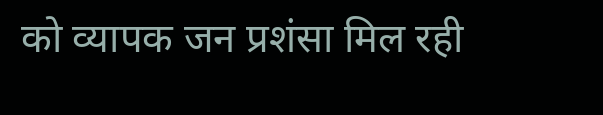को व्यापक जन प्रशंसा मिल रही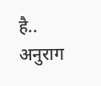है..
अनुराग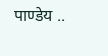पाण्डेय ..